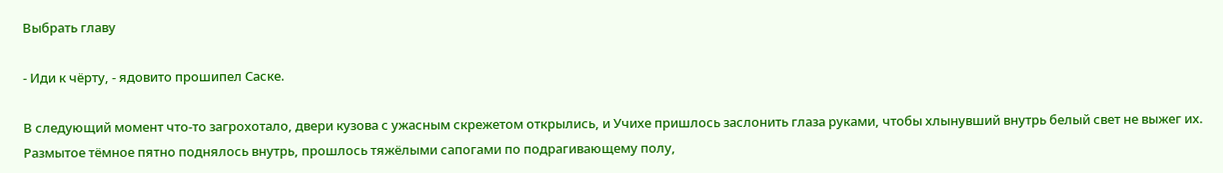Выбрать главу

- Иди к чёрту, - ядовито прошипел Саске.

В следующий момент что-то загрохотало, двери кузова с ужасным скрежетом открылись, и Учихе пришлось заслонить глаза руками, чтобы хлынувший внутрь белый свет не выжег их. Размытое тёмное пятно поднялось внутрь, прошлось тяжёлыми сапогами по подрагивающему полу,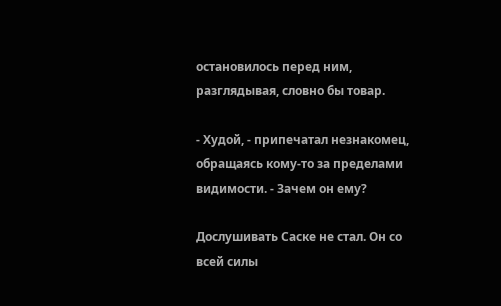остановилось перед ним, разглядывая, словно бы товар.

- Худой, - припечатал незнакомец, обращаясь кому-то за пределами видимости. - Зачем он ему?

Дослушивать Саске не стал. Он со всей силы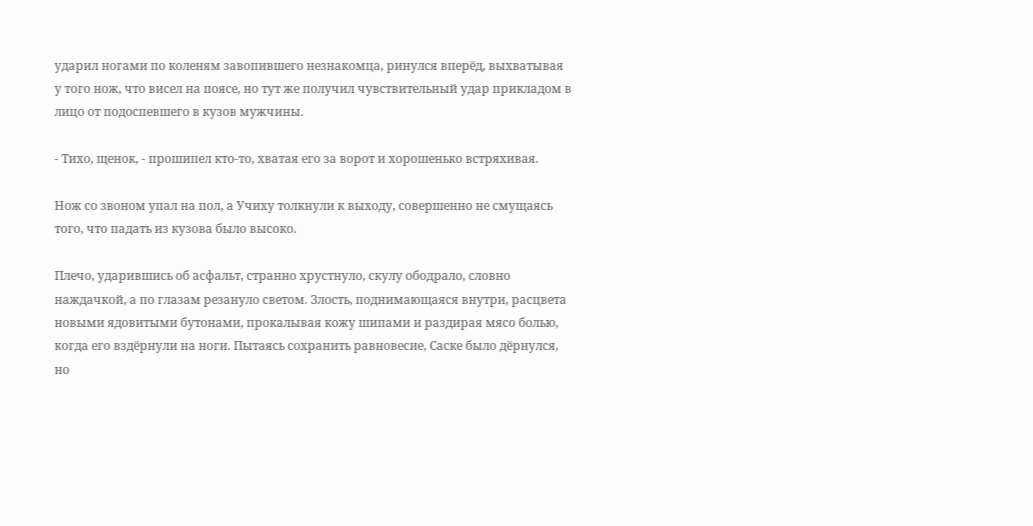ударил ногами по коленям завопившего незнакомца, ринулся вперёд, выхватывая у того нож, что висел на поясе, но тут же получил чувствительный удар прикладом в лицо от подоспевшего в кузов мужчины.

- Тихо, щенок, - прошипел кто-то, хватая его за ворот и хорошенько встряхивая.

Нож со звоном упал на пол, а Учиху толкнули к выходу, совершенно не смущаясь того, что падать из кузова было высоко.

Плечо, ударившись об асфальт, странно хрустнуло, скулу ободрало, словно наждачкой, а по глазам резануло светом. Злость, поднимающаяся внутри, расцвета новыми ядовитыми бутонами, прокалывая кожу шипами и раздирая мясо болью, когда его вздёрнули на ноги. Пытаясь сохранить равновесие, Саске было дёрнулся, но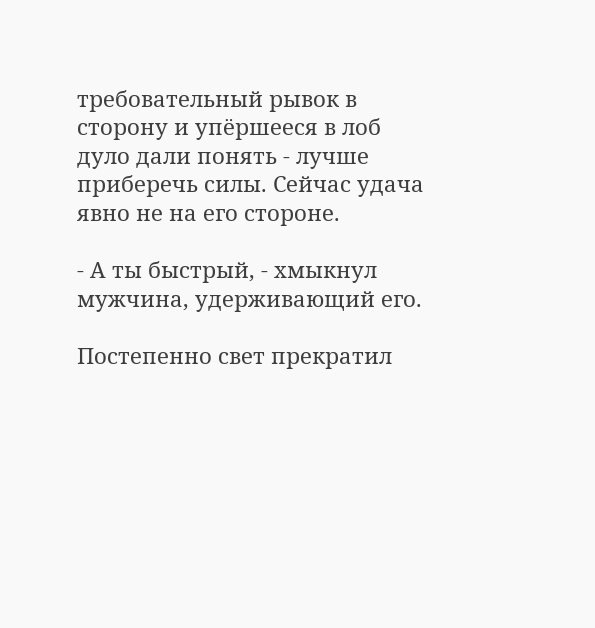требовательный рывок в сторону и упёршееся в лоб дуло дали понять - лучше приберечь силы. Сейчас удача явно не на его стороне.

- А ты быстрый, - хмыкнул мужчина, удерживающий его.

Постепенно свет прекратил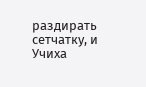раздирать сетчатку, и Учиха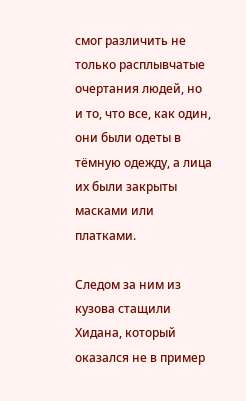смог различить не только расплывчатые очертания людей, но и то, что все, как один, они были одеты в тёмную одежду, а лица их были закрыты масками или платками.

Следом за ним из кузова стащили Хидана, который оказался не в пример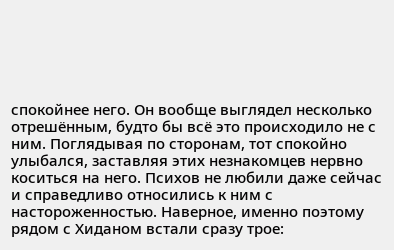спокойнее него. Он вообще выглядел несколько отрешённым, будто бы всё это происходило не с ним. Поглядывая по сторонам, тот спокойно улыбался, заставляя этих незнакомцев нервно коситься на него. Психов не любили даже сейчас и справедливо относились к ним с настороженностью. Наверное, именно поэтому рядом с Хиданом встали сразу трое: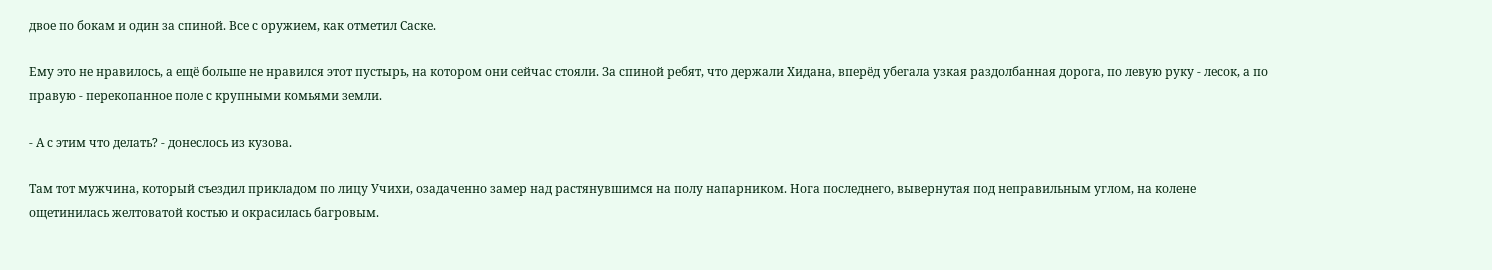двое по бокам и один за спиной. Все с оружием, как отметил Саске.

Ему это не нравилось, а ещё больше не нравился этот пустырь, на котором они сейчас стояли. За спиной ребят, что держали Хидана, вперёд убегала узкая раздолбанная дорога, по левую руку - лесок, а по правую - перекопанное поле с крупными комьями земли.

- А с этим что делать? - донеслось из кузова.

Там тот мужчина, который съездил прикладом по лицу Учихи, озадаченно замер над растянувшимся на полу напарником. Нога последнего, вывернутая под неправильным углом, на колене ощетинилась желтоватой костью и окрасилась багровым.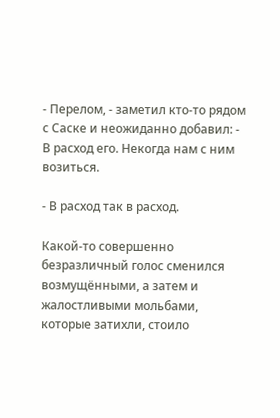- Перелом, - заметил кто-то рядом с Саске и неожиданно добавил: - В расход его. Некогда нам с ним возиться.

- В расход так в расход.

Какой-то совершенно безразличный голос сменился возмущёнными, а затем и жалостливыми мольбами, которые затихли, стоило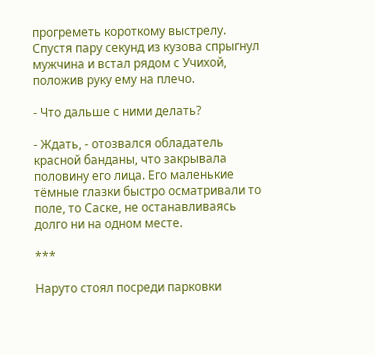прогреметь короткому выстрелу. Спустя пару секунд из кузова спрыгнул мужчина и встал рядом с Учихой, положив руку ему на плечо.

- Что дальше с ними делать?

- Ждать, - отозвался обладатель красной банданы, что закрывала половину его лица. Его маленькие тёмные глазки быстро осматривали то поле, то Саске, не останавливаясь долго ни на одном месте.

***

Наруто стоял посреди парковки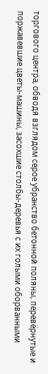торгового центра, обводя взглядом серое убранство бетонной поляны, перевёрнутые и поржавевшие цветы-машины, засохшие столбы-деревья с их голыми оборванными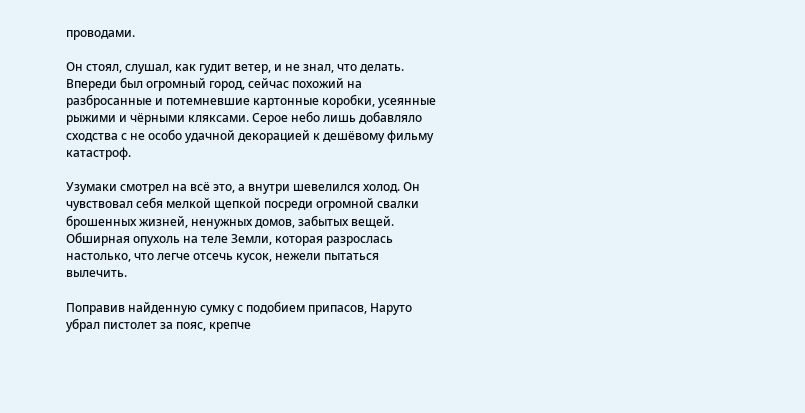проводами.

Он стоял, слушал, как гудит ветер, и не знал, что делать. Впереди был огромный город, сейчас похожий на разбросанные и потемневшие картонные коробки, усеянные рыжими и чёрными кляксами. Серое небо лишь добавляло сходства с не особо удачной декорацией к дешёвому фильму катастроф.

Узумаки смотрел на всё это, а внутри шевелился холод. Он чувствовал себя мелкой щепкой посреди огромной свалки брошенных жизней, ненужных домов, забытых вещей. Обширная опухоль на теле Земли, которая разрослась настолько, что легче отсечь кусок, нежели пытаться вылечить.

Поправив найденную сумку с подобием припасов, Наруто убрал пистолет за пояс, крепче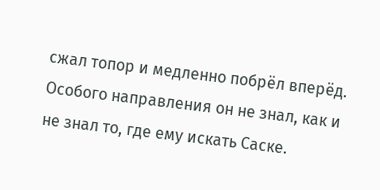сжал топор и медленно побрёл вперёд. Особого направления он не знал, как и не знал то, где ему искать Саске.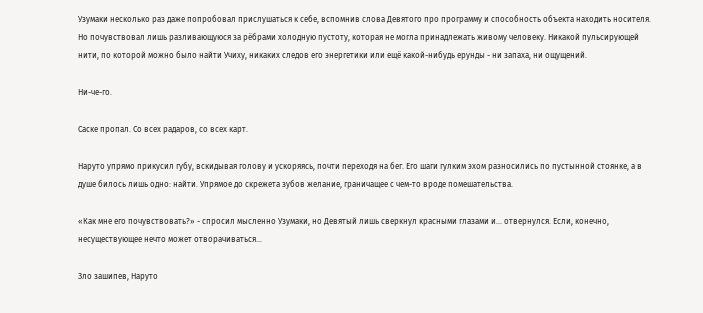Узумаки несколько раз даже попробовал прислушаться к себе, вспомнив слова Девятого про программу и способность объекта находить носителя. Но почувствовал лишь разливающуюся за рёбрами холодную пустоту, которая не могла принадлежать живому человеку. Никакой пульсирующей нити, по которой можно было найти Учиху, никаких следов его энергетики или ещё какой-нибудь ерунды - ни запаха, ни ощущений.

Ни-че-го.

Саске пропал. Со всех радаров, со всех карт.

Наруто упрямо прикусил губу, вскидывая голову и ускоряясь, почти переходя на бег. Его шаги гулким эхом разносились по пустынной стоянке, а в душе билось лишь одно: найти. Упрямое до скрежета зубов желание, граничащее с чем-то вроде помешательства.

«Как мне его почувствовать?» - спросил мысленно Узумаки, но Девятый лишь сверкнул красными глазами и… отвернулся. Если, конечно, несуществующее нечто может отворачиваться…

Зло зашипев, Наруто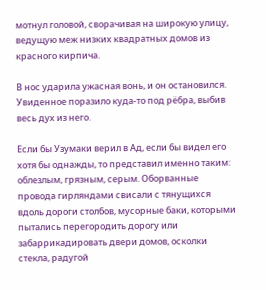мотнул головой, сворачивая на широкую улицу, ведущую меж низких квадратных домов из красного кирпича.

В нос ударила ужасная вонь, и он остановился. Увиденное поразило куда-то под рёбра, выбив весь дух из него.

Если бы Узумаки верил в Ад, если бы видел его хотя бы однажды, то представил именно таким: облезлым, грязным, серым. Оборванные провода гирляндами свисали с тянущихся вдоль дороги столбов, мусорные баки, которыми пытались перегородить дорогу или забаррикадировать двери домов, осколки стекла, радугой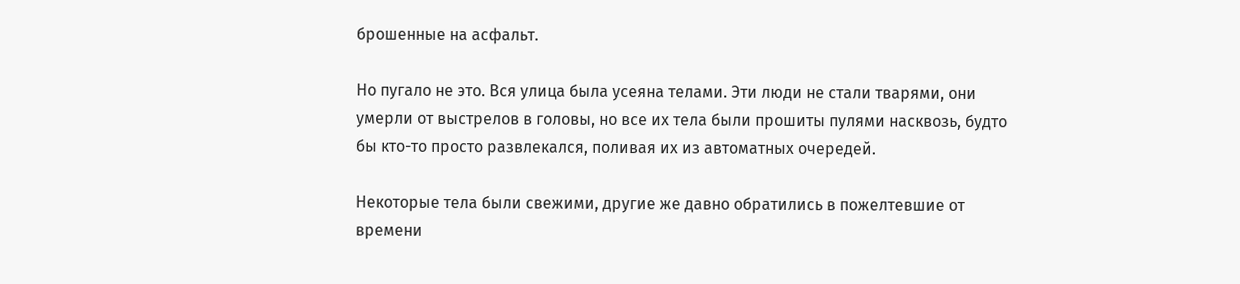брошенные на асфальт.

Но пугало не это. Вся улица была усеяна телами. Эти люди не стали тварями, они умерли от выстрелов в головы, но все их тела были прошиты пулями насквозь, будто бы кто-то просто развлекался, поливая их из автоматных очередей.

Некоторые тела были свежими, другие же давно обратились в пожелтевшие от времени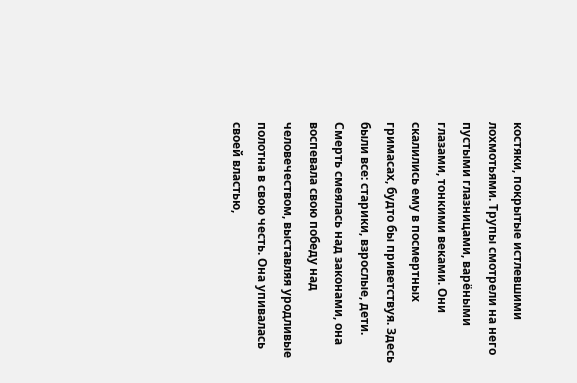костяки, покрытые истлевшими лохмотьями. Трупы смотрели на него пустыми глазницами, варёными глазами, тонкими веками. Они скалились ему в посмертных гримасах, будто бы приветствуя. Здесь были все: старики, взрослые, дети. Смерть смеялась над законами, она воспевала свою победу над человечеством, выставляя уродливые полотна в свою честь. Она упивалась своей властью,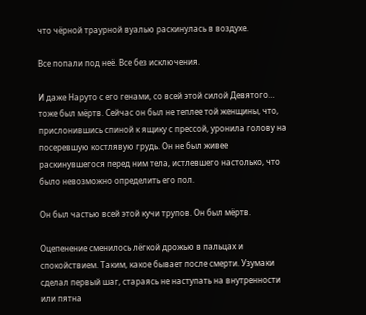что чёрной траурной вуалью раскинулась в воздухе.

Все попали под неё. Все без исключения.

И даже Наруто с его генами, со всей этой силой Девятого… тоже был мёртв. Сейчас он был не теплее той женщины, что, прислонившись спиной к ящику с прессой, уронила голову на посеревшую костлявую грудь. Он не был живее раскинувшегося перед ним тела, истлевшего настолько, что было невозможно определить его пол.

Он был частью всей этой кучи трупов. Он был мёртв.

Оцепенение сменилось лёгкой дрожью в пальцах и спокойствием. Таким, какое бывает после смерти. Узумаки сделал первый шаг, стараясь не наступать на внутренности или пятна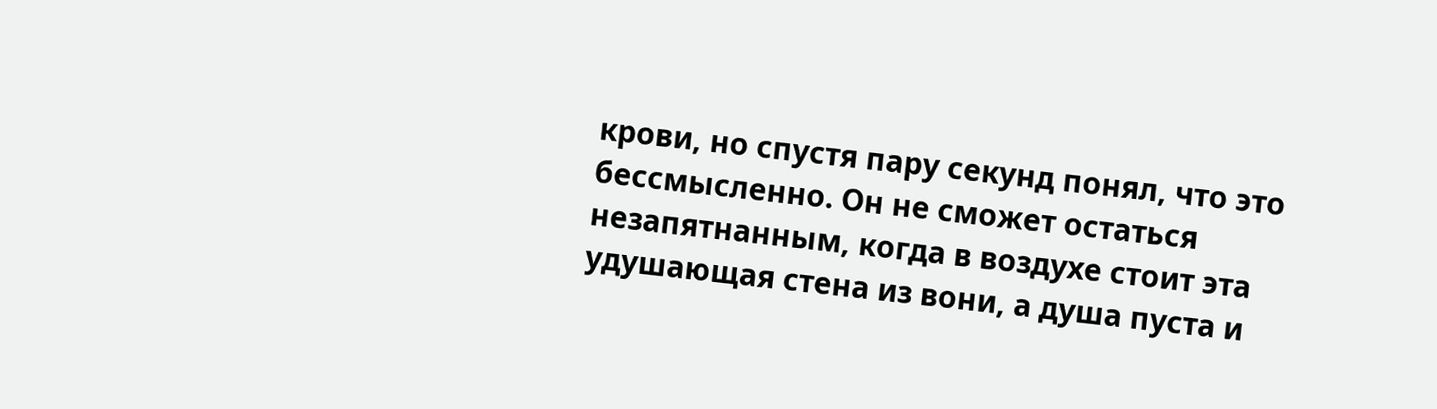крови, но спустя пару секунд понял, что это бессмысленно. Он не сможет остаться незапятнанным, когда в воздухе стоит эта удушающая стена из вони, а душа пуста и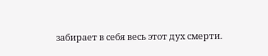забирает в себя весь этот дух смерти.